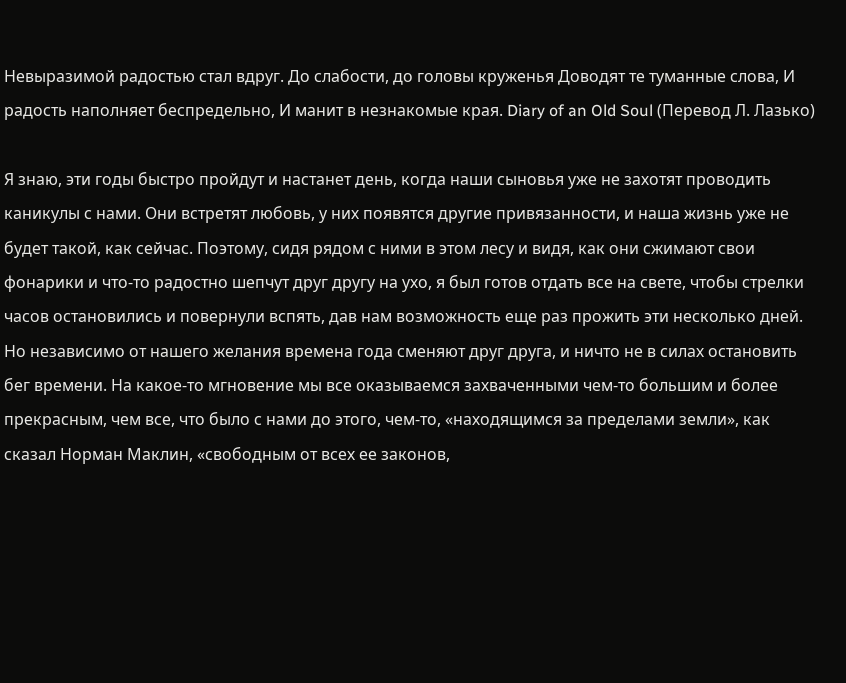Невыразимой радостью стал вдруг. До слабости, до головы круженья Доводят те туманные слова, И радость наполняет беспредельно, И манит в незнакомые края. Diary of an Old Soul (Перевод Л. Лазько)

Я знаю, эти годы быстро пройдут и настанет день, когда наши сыновья уже не захотят проводить каникулы с нами. Они встретят любовь, у них появятся другие привязанности, и наша жизнь уже не будет такой, как сейчас. Поэтому, сидя рядом с ними в этом лесу и видя, как они сжимают свои фонарики и что-то радостно шепчут друг другу на ухо, я был готов отдать все на свете, чтобы стрелки часов остановились и повернули вспять, дав нам возможность еще раз прожить эти несколько дней. Но независимо от нашего желания времена года сменяют друг друга, и ничто не в силах остановить бег времени. На какое-то мгновение мы все оказываемся захваченными чем-то большим и более прекрасным, чем все, что было с нами до этого, чем-то, «находящимся за пределами земли», как сказал Норман Маклин, «свободным от всех ее законов,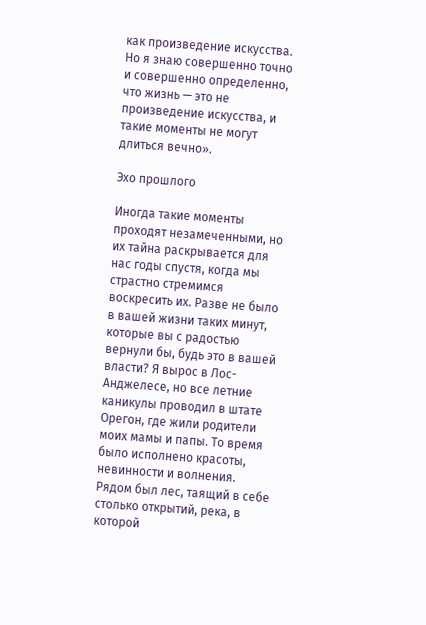как произведение искусства. Но я знаю совершенно точно и совершенно определенно, что жизнь — это не произведение искусства, и такие моменты не могут длиться вечно».

Эхо прошлого

Иногда такие моменты проходят незамеченными, но их тайна раскрывается для нас годы спустя, когда мы страстно стремимся воскресить их. Разве не было в вашей жизни таких минут, которые вы с радостью вернули бы, будь это в вашей власти? Я вырос в Лос-Анджелесе, но все летние каникулы проводил в штате Орегон, где жили родители моих мамы и папы. То время было исполнено красоты, невинности и волнения. Рядом был лес, таящий в себе столько открытий, река, в которой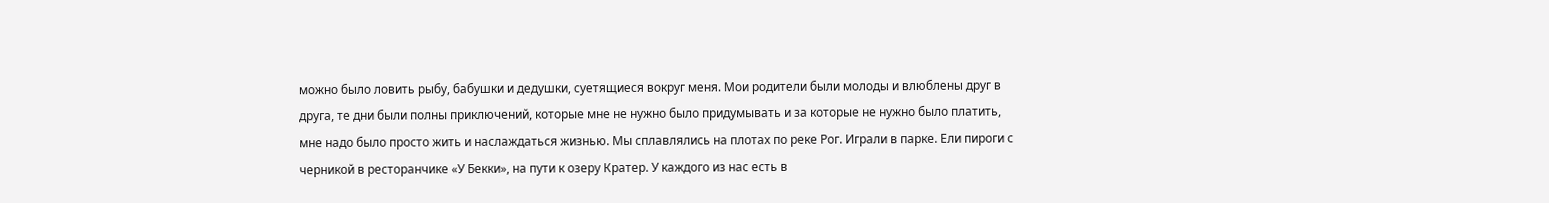можно было ловить рыбу, бабушки и дедушки, суетящиеся вокруг меня. Мои родители были молоды и влюблены друг в друга, те дни были полны приключений, которые мне не нужно было придумывать и за которые не нужно было платить, мне надо было просто жить и наслаждаться жизнью. Мы сплавлялись на плотах по реке Рог. Играли в парке. Ели пироги с черникой в ресторанчике «У Бекки», на пути к озеру Кратер. У каждого из нас есть в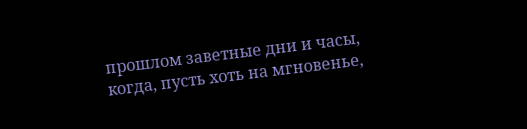прошлом заветные дни и часы, когда, пусть хоть на мгновенье,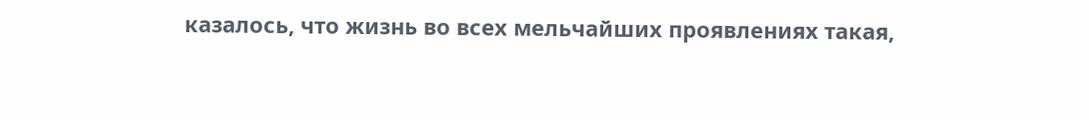казалось, что жизнь во всех мельчайших проявлениях такая,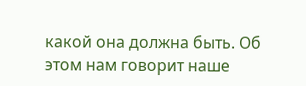какой она должна быть. Об этом нам говорит наше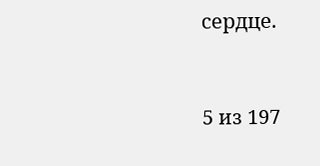сердце.



5 из 197